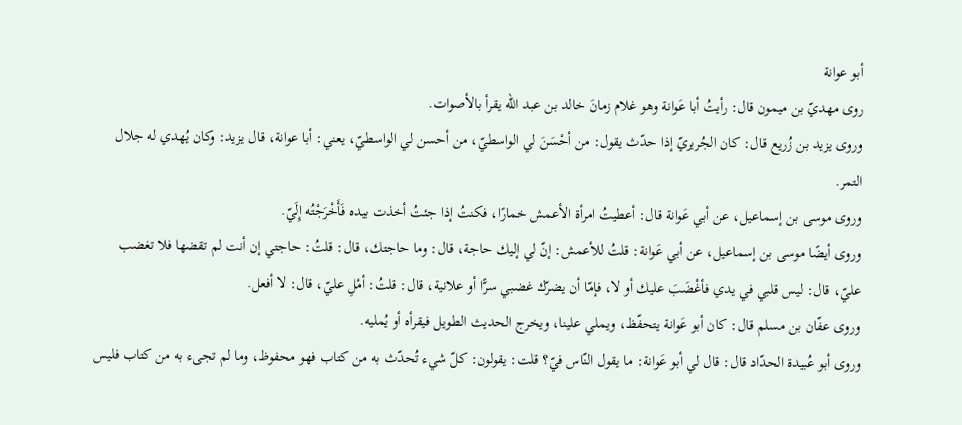أبو عوانة
روى مهديّ بن ميمون قال: رأيتُ أبا عَوانة وهو غلام زمانَ خالد بن عبد الله يقرأ بالأصوات.
وروى يزيد بن زُريع قال: كان الجُريريّ إذا حدّث يقول: من أحْسَنَ لي الواسطيّ، من أحسن لي الواسطيّ، يعني: أبا عوانة، قال يزيد: وكان يُهدي له جلال التمر.
وروى موسى بن إسماعيل، عن أبي عَوانة قال: أعطيتُ امرأة الأعمش خمارًا، فكنتُ إذا جئتُ أخذت بيده فَأَخْرَجْتُه إِلَيّ.
وروى أيضًا موسى بن إسماعيل، عن أبي عَوانة: قلتُ للأعمش: إنّ لي إليك حاجة، قال: وما حاجتك، قال: قلتُ: حاجتي إن أنت لم تقضها فلا تغضب عليّ، قال: ليس قلبي في يدي فأغْضَبَ عليك أو لا، فإمّا أن يضرّك غضبي سرًّا أو علانية، قال: قلتُ: أمْلِ عليّ، قال: لا أفعل.
وروى عفّان بن مسلم قال: كان أبو عَوانة يتحفّظ، ويملي علينا، ويخرج الحديث الطويل فيقرأه أو يُمليه.
وروى أبو عُبيدة الحدّاد قال: قال لي أبو عَوانة: ما يقول النّاس فيّ؟ قلت: يقولون: كلّ شيء تُحدّث به من كتاب فهو محفوظ، وما لم تجىء به من كتاب فليس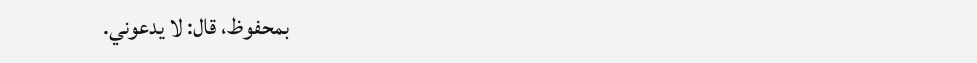بمحفوظ، قال: لا يدعوني.